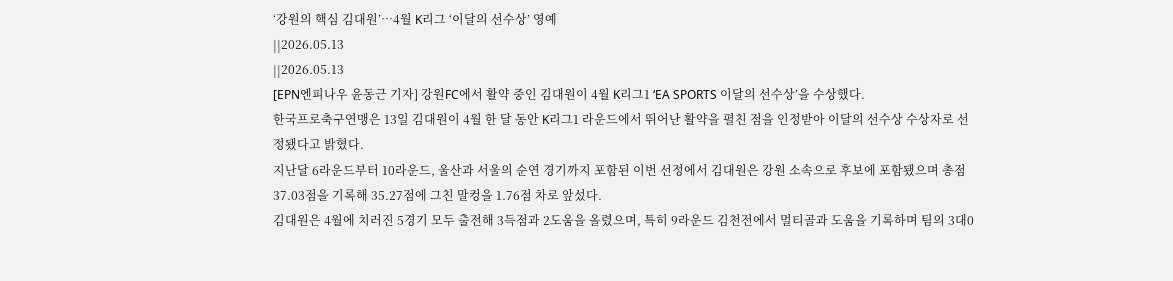‘강원의 핵심 김대원’…4월 K리그 ‘이달의 선수상’ 영예
||2026.05.13
||2026.05.13
[EPN엔피나우 윤동근 기자] 강원FC에서 활약 중인 김대원이 4월 K리그1 ‘EA SPORTS 이달의 선수상’을 수상했다.
한국프로축구연맹은 13일 김대원이 4월 한 달 동안 K리그1 라운드에서 뛰어난 활약을 펼친 점을 인정받아 이달의 선수상 수상자로 선정됐다고 밝혔다.
지난달 6라운드부터 10라운드, 울산과 서울의 순연 경기까지 포함된 이번 선정에서 김대원은 강원 소속으로 후보에 포함됐으며 총점 37.03점을 기록해 35.27점에 그친 말컹을 1.76점 차로 앞섰다.
김대원은 4월에 치러진 5경기 모두 출전해 3득점과 2도움을 올렸으며, 특히 9라운드 김천전에서 멀티골과 도움을 기록하며 팀의 3대0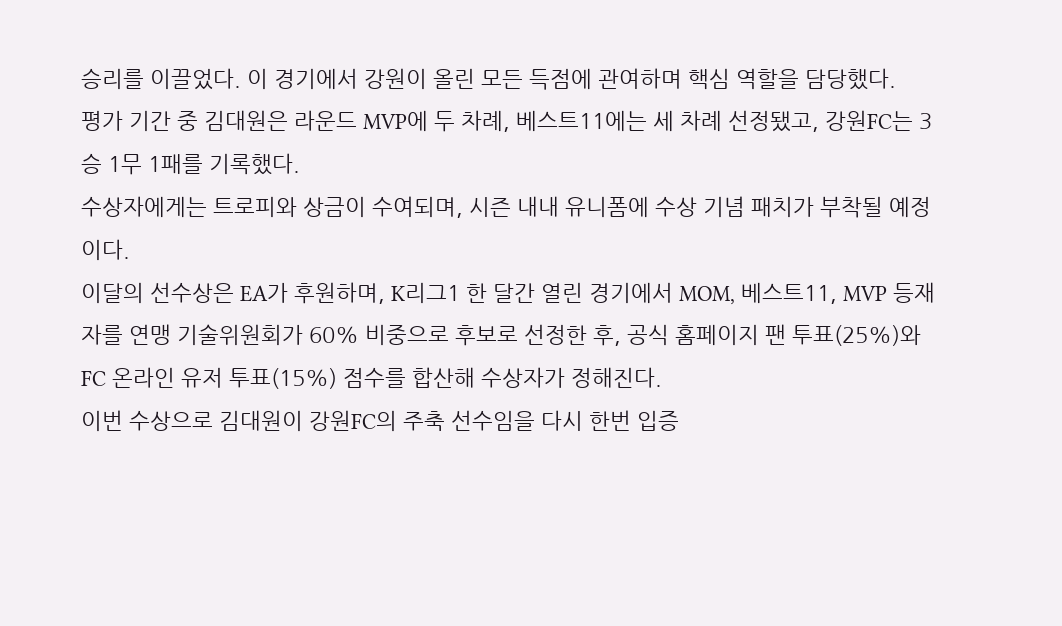승리를 이끌었다. 이 경기에서 강원이 올린 모든 득점에 관여하며 핵심 역할을 담당했다.
평가 기간 중 김대원은 라운드 MVP에 두 차례, 베스트11에는 세 차례 선정됐고, 강원FC는 3승 1무 1패를 기록했다.
수상자에게는 트로피와 상금이 수여되며, 시즌 내내 유니폼에 수상 기념 패치가 부착될 예정이다.
이달의 선수상은 EA가 후원하며, K리그1 한 달간 열린 경기에서 MOM, 베스트11, MVP 등재자를 연맹 기술위원회가 60% 비중으로 후보로 선정한 후, 공식 홈페이지 팬 투표(25%)와 FC 온라인 유저 투표(15%) 점수를 합산해 수상자가 정해진다.
이번 수상으로 김대원이 강원FC의 주축 선수임을 다시 한번 입증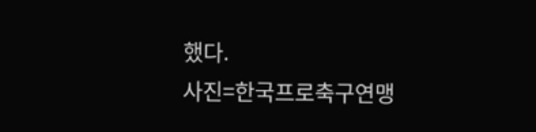했다.
사진=한국프로축구연맹